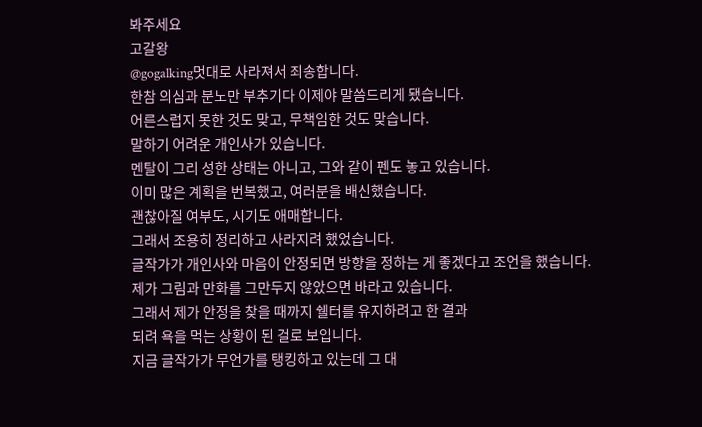봐주세요
고갈왕
@gogalking멋대로 사라져서 죄송합니다.
한참 의심과 분노만 부추기다 이제야 말씀드리게 됐습니다.
어른스럽지 못한 것도 맞고, 무책임한 것도 맞습니다.
말하기 어려운 개인사가 있습니다.
멘탈이 그리 성한 상태는 아니고, 그와 같이 펜도 놓고 있습니다.
이미 많은 계획을 번복했고, 여러분을 배신했습니다.
괜찮아질 여부도, 시기도 애매합니다.
그래서 조용히 정리하고 사라지려 했었습니다.
글작가가 개인사와 마음이 안정되면 방향을 정하는 게 좋겠다고 조언을 했습니다.
제가 그림과 만화를 그만두지 않았으면 바라고 있습니다.
그래서 제가 안정을 찾을 때까지 쉘터를 유지하려고 한 결과
되려 욕을 먹는 상황이 된 걸로 보입니다.
지금 글작가가 무언가를 탱킹하고 있는데 그 대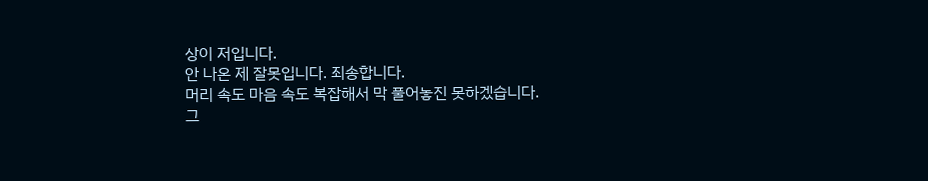상이 저입니다.
안 나온 제 잘못입니다. 죄송합니다.
머리 속도 마음 속도 복잡해서 막 풀어놓진 못하겠습니다.
그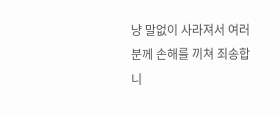냥 말없이 사라져서 여러분께 손해를 끼쳐 죄송합니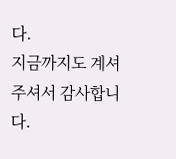다.
지금까지도 계셔 주셔서 감사합니다.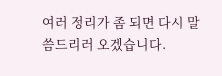여러 정리가 좀 되면 다시 말씀드리러 오겠습니다.